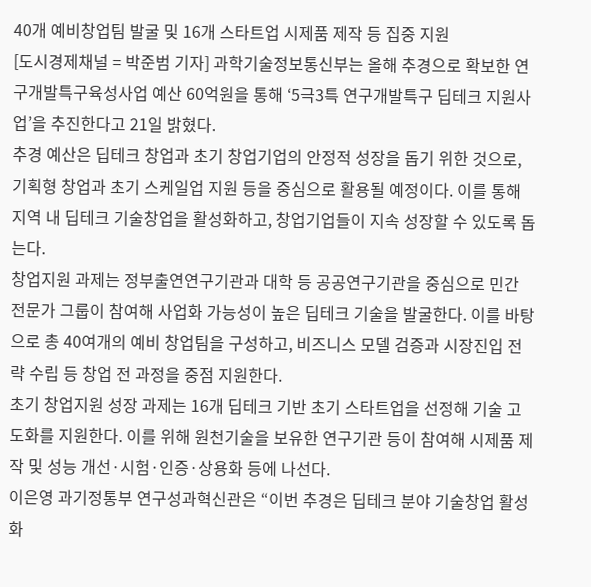40개 예비창업팀 발굴 및 16개 스타트업 시제품 제작 등 집중 지원
[도시경제채널 = 박준범 기자] 과학기술정보통신부는 올해 추경으로 확보한 연구개발특구육성사업 예산 60억원을 통해 ‘5극3특 연구개발특구 딥테크 지원사업’을 추진한다고 21일 밝혔다.
추경 예산은 딥테크 창업과 초기 창업기업의 안정적 성장을 돕기 위한 것으로, 기획형 창업과 초기 스케일업 지원 등을 중심으로 활용될 예정이다. 이를 통해 지역 내 딥테크 기술창업을 활성화하고, 창업기업들이 지속 성장할 수 있도록 돕는다.
창업지원 과제는 정부출연연구기관과 대학 등 공공연구기관을 중심으로 민간 전문가 그룹이 참여해 사업화 가능성이 높은 딥테크 기술을 발굴한다. 이를 바탕으로 총 40여개의 예비 창업팀을 구성하고, 비즈니스 모델 검증과 시장진입 전략 수립 등 창업 전 과정을 중점 지원한다.
초기 창업지원 성장 과제는 16개 딥테크 기반 초기 스타트업을 선정해 기술 고도화를 지원한다. 이를 위해 원천기술을 보유한 연구기관 등이 참여해 시제품 제작 및 성능 개선·시험·인증·상용화 등에 나선다.
이은영 과기정통부 연구성과혁신관은 “이번 추경은 딥테크 분야 기술창업 활성화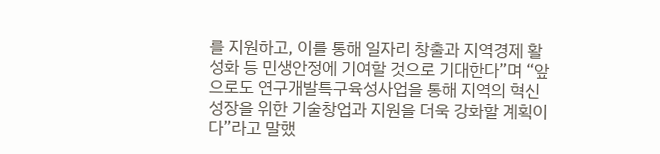를 지원하고, 이를 통해 일자리 창출과 지역경제 활성화 등 민생안정에 기여할 것으로 기대한다”며 “앞으로도 연구개발특구육성사업을 통해 지역의 혁신성장을 위한 기술창업과 지원을 더욱 강화할 계획이다”라고 말했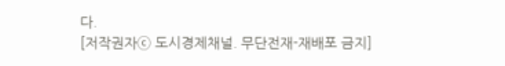다.
[저작권자ⓒ 도시경제채널. 무단전재-재배포 금지]